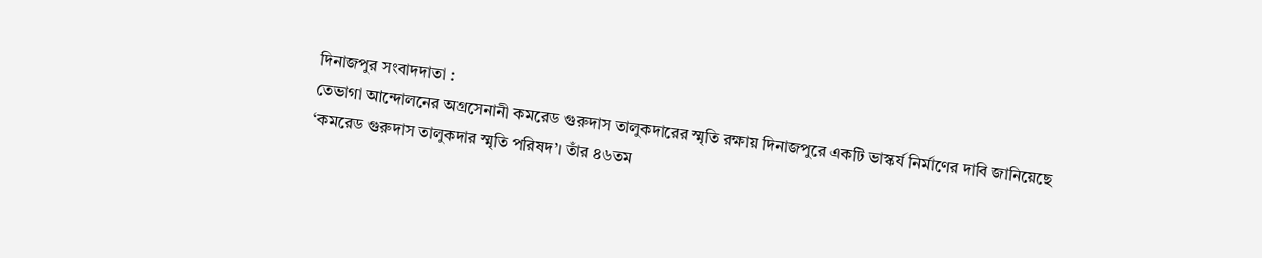দিনাজপুর সংবাদদাতা :
তেভাগা আন্দোলনের অগ্রসেনানী কমরেড গুরুদাস তালুকদারের স্মৃতি রক্ষায় দিনাজপুরে একটি ভাস্কর্য নির্মাণের দাবি জানিয়েছে ‘কমরেড গুরুদাস তালুকদার স্মৃতি পরিষদ’। তাঁর ৪৬তম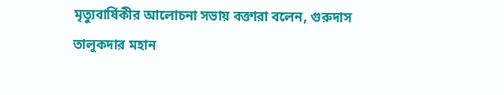মৃত্যুবার্ষিকীর আলোচনা সভায় বক্তারা বলেন, গুরুদাস তালুকদার মহান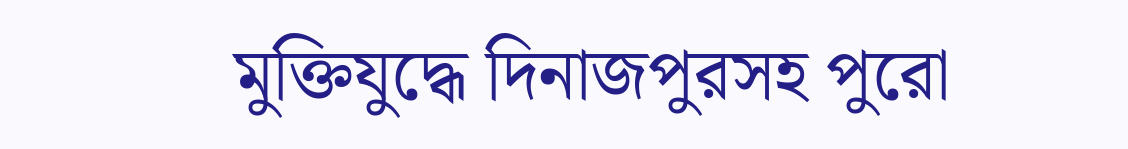মুক্তিযুদ্ধে দিনাজপুরসহ পুরো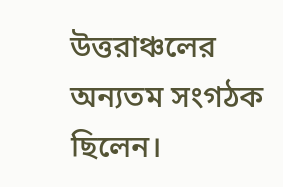উত্তরাঞ্চলের অন্যতম সংগঠক ছিলেন।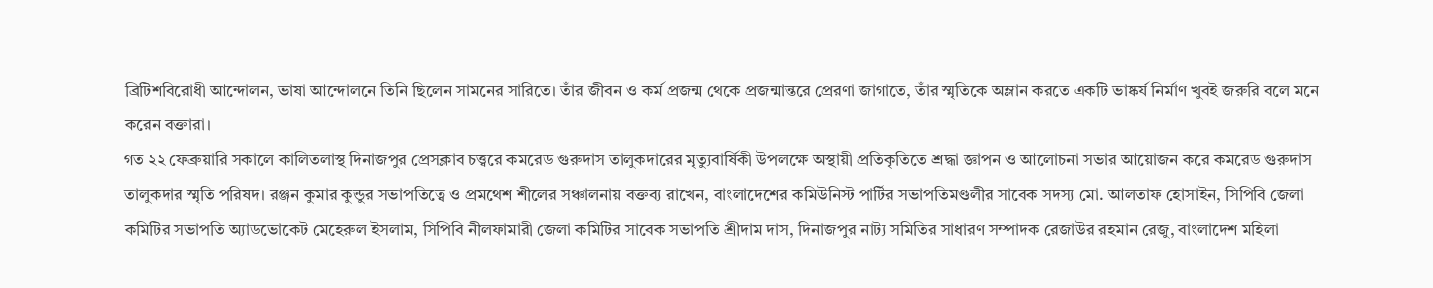ব্রিটিশবিরোধী আন্দোলন, ভাষা আন্দোলনে তিনি ছিলেন সামনের সারিতে। তাঁর জীবন ও কর্ম প্রজন্ম থেকে প্রজন্মান্তরে প্রেরণা জাগাতে, তাঁর স্মৃতিকে অম্লান করতে একটি ভাষ্কর্য নির্মাণ খুবই জরুরি বলে মনে করেন বক্তারা।
গত ২২ ফেব্রুয়ারি সকালে কালিতলাস্থ দিনাজপুর প্রেসক্লাব চত্ত্বরে কমরেড গুরুদাস তালুকদারের মৃত্যুবার্ষিকী উপলক্ষে অস্থায়ী প্রতিকৃতিতে শ্রদ্ধা জ্ঞাপন ও আলোচনা সভার আয়োজন করে কমরেড গুরুদাস তালুকদার স্মৃতি পরিষদ। রঞ্জন কুমার কুন্ডুর সভাপতিত্বে ও প্রমথেশ শীলের সঞ্চালনায় বক্তব্য রাখেন, বাংলাদেশের কমিউনিস্ট পার্টির সভাপতিমণ্ডলীর সাবেক সদস্য মো. আলতাফ হোসাইন, সিপিবি জেলা কমিটির সভাপতি অ্যাডভোকেট মেহেরুল ইসলাম, সিপিবি নীলফামারী জেলা কমিটির সাবেক সভাপতি শ্রীদাম দাস, দিনাজপুর নাট্য সমিতির সাধারণ সম্পাদক রেজাউর রহমান রেজু, বাংলাদেশ মহিলা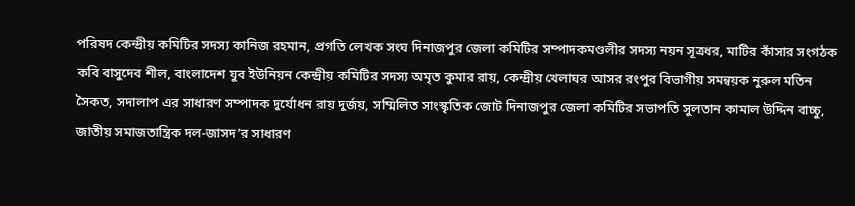পরিষদ কেন্দ্রীয় কমিটির সদস্য কানিজ রহমান, প্রগতি লেখক সংঘ দিনাজপুর জেলা কমিটির সম্পাদকমণ্ডলীর সদস্য নয়ন সূত্রধর, মাটির কাঁসার সংগঠক কবি বাসুদেব শীল, বাংলাদেশ যুব ইউনিয়ন কেন্দ্রীয় কমিটির সদস্য অমৃত কুমার রায়, কেন্দ্রীয় খেলাঘর আসর রংপুর বিভাগীয় সমন্বয়ক নুরুল মতিন সৈকত, সদালাপ এর সাধারণ সম্পাদক দুর্যোধন রায় দুর্জয়, সম্মিলিত সাংস্কৃতিক জোট দিনাজপুর জেলা কমিটির সভাপতি সুলতান কামাল উদ্দিন বাচ্চু, জাতীয় সমাজতান্ত্রিক দল-জাসদ’র সাধারণ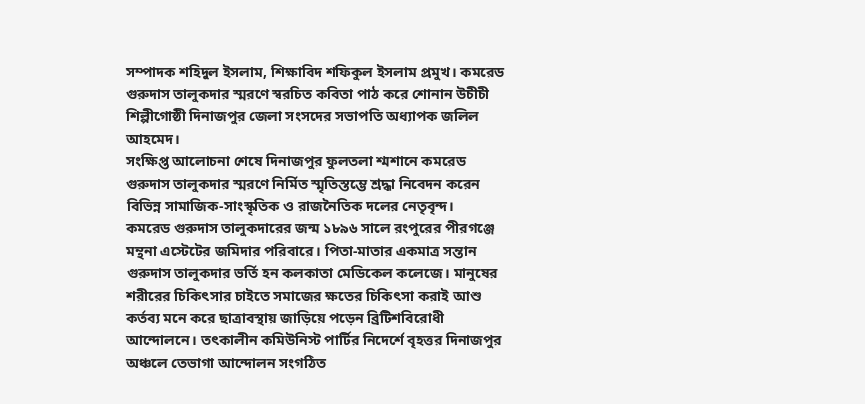সম্পাদক শহিদুল ইসলাম, শিক্ষাবিদ শফিকুল ইসলাম প্রমুখ। কমরেড গুরুদাস তালুকদার স্মরণে স্বরচিত কবিতা পাঠ করে শোনান উচীচী শিল্পীগোষ্ঠী দিনাজপুর জেলা সংসদের সভাপতি অধ্যাপক জলিল আহমেদ।
সংক্ষিপ্ত আলোচনা শেষে দিনাজপুর ফুলতলা শ্মশানে কমরেড গুরুদাস তালুকদার স্মরণে নির্মিত স্মৃতিস্তম্ভে শ্রদ্ধা নিবেদন করেন বিভিন্ন সামাজিক-সাংস্কৃতিক ও রাজনৈতিক দলের নেতৃবৃন্দ।
কমরেড গুরুদাস তালুকদারের জন্ম ১৮৯৬ সালে রংপুরের পীরগঞ্জে মন্থনা এস্টেটের জমিদার পরিবারে। পিতা-মাতার একমাত্র সন্তান গুরুদাস তালুকদার ভর্তি হন কলকাতা মেডিকেল কলেজে। মানুষের শরীরের চিকিৎসার চাইতে সমাজের ক্ষতের চিকিৎসা করাই আশু কর্তব্য মনে করে ছাত্রাবস্থায় জাড়িয়ে পড়েন ব্রিটিশবিরোধী আন্দোলনে। তৎকালীন কমিউনিস্ট পার্টির নিদের্শে বৃহত্তর দিনাজপুর অঞ্চলে তেভাগা আন্দোলন সংগঠিত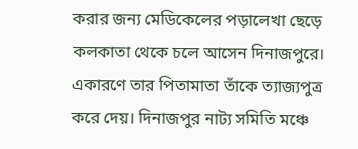করার জন্য মেডিকেলের পড়ালেখা ছেড়ে কলকাতা থেকে চলে আসেন দিনাজপুরে। একারণে তার পিতামাতা তাঁকে ত্যাজ্যপুত্র করে দেয়। দিনাজপুর নাট্য সমিতি মঞ্চে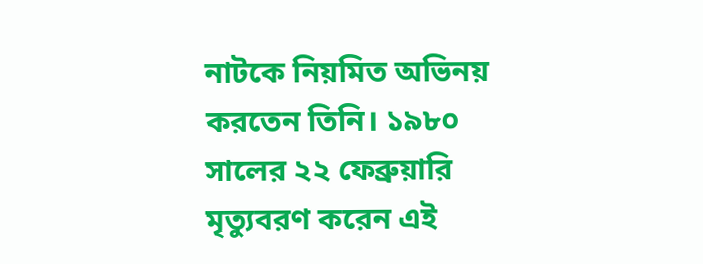নাটকে নিয়মিত অভিনয় করতেন তিনি। ১৯৮০ সালের ২২ ফেব্রুয়ারি মৃত্যুবরণ করেন এই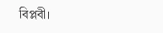বিপ্লবী।